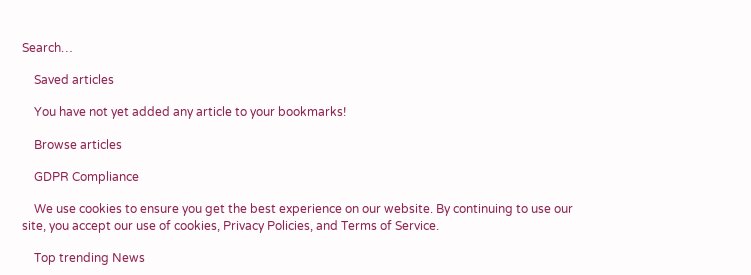Search…

    Saved articles

    You have not yet added any article to your bookmarks!

    Browse articles

    GDPR Compliance

    We use cookies to ensure you get the best experience on our website. By continuing to use our site, you accept our use of cookies, Privacy Policies, and Terms of Service.

    Top trending News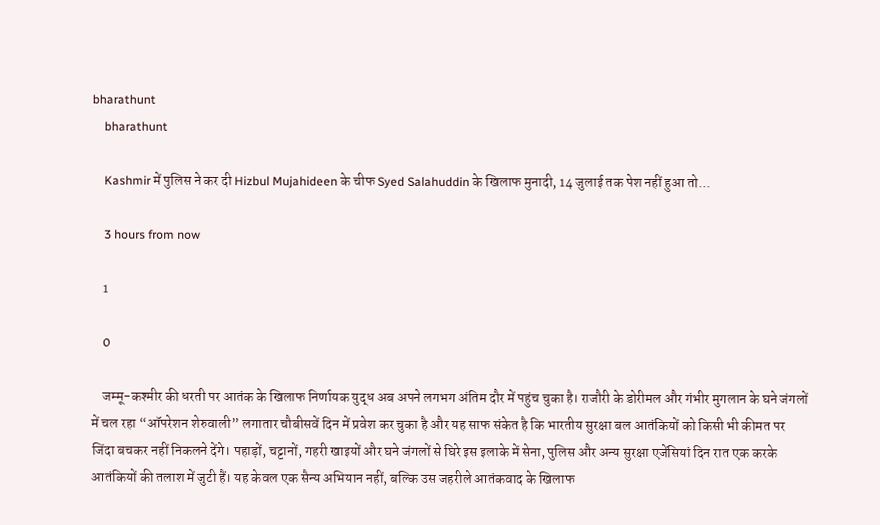bharathunt
    bharathunt

    Kashmir में पुलिस ने कर दी Hizbul Mujahideen के चीफ Syed Salahuddin के खिलाफ मुनादी, 14 जुलाई तक पेश नहीं हुआ तो...

    3 hours from now

    1

    0

    जम्मू-कश्मीर की धरती पर आतंक के खिलाफ निर्णायक युद्ध अब अपने लगभग अंतिम दौर में पहुंच चुका है। राजौरी के डोरीमल और गंभीर मुगलान के घने जंगलों में चल रहा “ऑपरेशन शेरुवाली” लगातार चौबीसवें दिन में प्रवेश कर चुका है और यह साफ संकेत है कि भारतीय सुरक्षा बल आतंकियों को किसी भी कीमत पर जिंदा बचकर नहीं निकलने देंगे। पहाड़ों, चट्टानों, गहरी खाइयों और घने जंगलों से घिरे इस इलाके में सेना, पुलिस और अन्य सुरक्षा एजेंसियां दिन रात एक करके आतंकियों की तलाश में जुटी हैं। यह केवल एक सैन्य अभियान नहीं, बल्कि उस जहरीले आतंकवाद के खिलाफ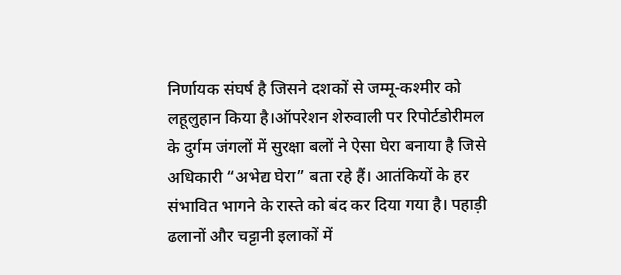निर्णायक संघर्ष है जिसने दशकों से जम्मू-कश्मीर को लहूलुहान किया है।ऑपरेशन शेरुवाली पर रिपोर्टडोरीमल के दुर्गम जंगलों में सुरक्षा बलों ने ऐसा घेरा बनाया है जिसे अधिकारी “अभेद्य घेरा” बता रहे हैं। आतंकियों के हर संभावित भागने के रास्ते को बंद कर दिया गया है। पहाड़ी ढलानों और चट्टानी इलाकों में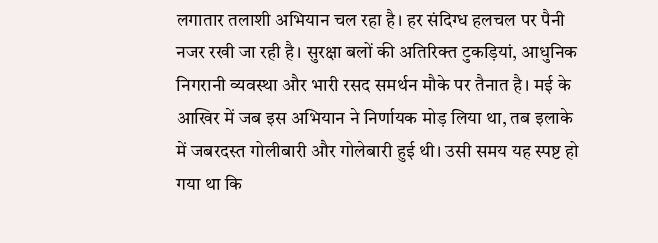लगातार तलाशी अभियान चल रहा है। हर संदिग्ध हलचल पर पैनी नजर रखी जा रही है। सुरक्षा बलों की अतिरिक्त टुकड़ियां, आधुनिक निगरानी व्यवस्था और भारी रसद समर्थन मौके पर तैनात है। मई के आखिर में जब इस अभियान ने निर्णायक मोड़ लिया था, तब इलाके में जबरदस्त गोलीबारी और गोलेबारी हुई थी। उसी समय यह स्पष्ट हो गया था कि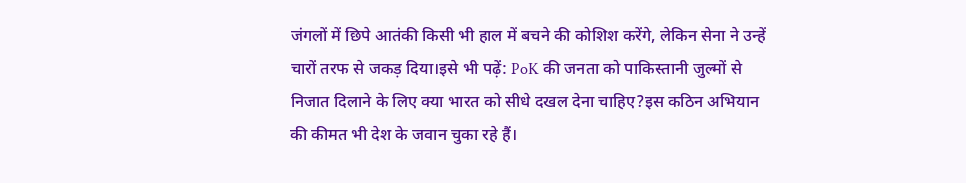जंगलों में छिपे आतंकी किसी भी हाल में बचने की कोशिश करेंगे, लेकिन सेना ने उन्हें चारों तरफ से जकड़ दिया।इसे भी पढ़ें: PoK की जनता को पाकिस्तानी जुल्मों से निजात दिलाने के लिए क्या भारत को सीधे दखल देना चाहिए?इस कठिन अभियान की कीमत भी देश के जवान चुका रहे हैं।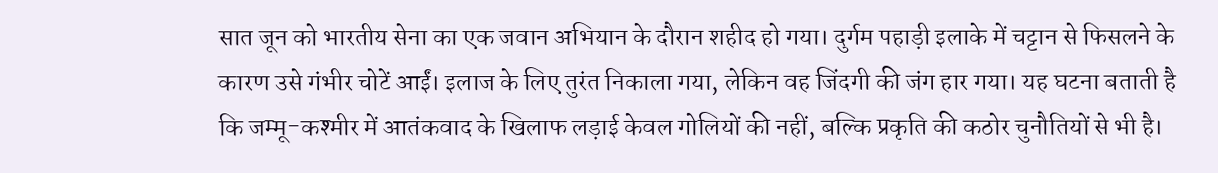सात जून को भारतीय सेना का एक जवान अभियान के दौरान शहीद हो गया। दुर्गम पहाड़ी इलाके में चट्टान से फिसलने के कारण उसे गंभीर चोटें आईं। इलाज के लिए तुरंत निकाला गया, लेकिन वह जिंदगी की जंग हार गया। यह घटना बताती है कि जम्मू-कश्मीर में आतंकवाद के खिलाफ लड़ाई केवल गोलियों की नहीं, बल्कि प्रकृति की कठोर चुनौतियों से भी है।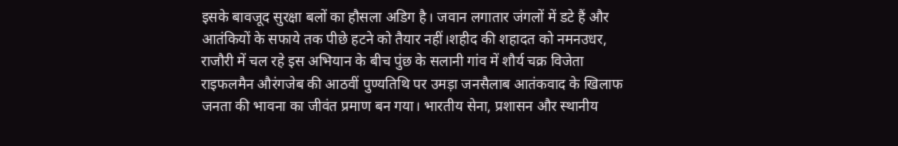इसके बावजूद सुरक्षा बलों का हौसला अडिग है। जवान लगातार जंगलों में डटे हैं और आतंकियों के सफाये तक पीछे हटने को तैयार नहीं।शहीद की शहादत को नमनउधर, राजौरी में चल रहे इस अभियान के बीच पुंछ के सलानी गांव में शौर्य चक्र विजेता राइफलमैन औरंगजेब की आठवीं पुण्यतिथि पर उमड़ा जनसैलाब आतंकवाद के खिलाफ जनता की भावना का जीवंत प्रमाण बन गया। भारतीय सेना, प्रशासन और स्थानीय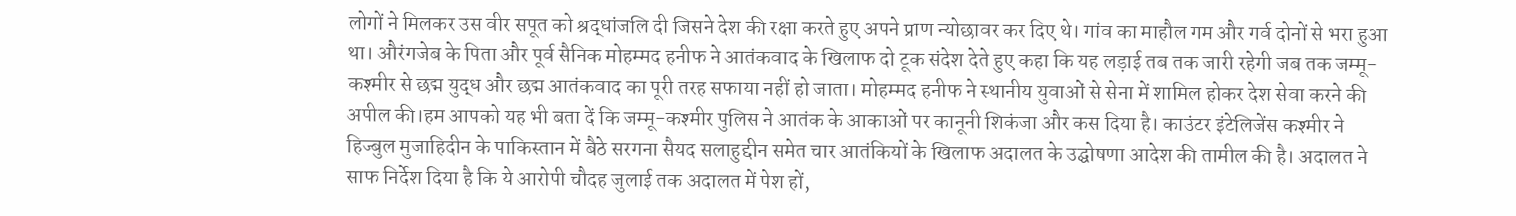लोगों ने मिलकर उस वीर सपूत को श्रद्धांजलि दी जिसने देश की रक्षा करते हुए अपने प्राण न्योछावर कर दिए थे। गांव का माहौल गम और गर्व दोनों से भरा हुआ था। औरंगजेब के पिता और पूर्व सैनिक मोहम्मद हनीफ ने आतंकवाद के खिलाफ दो टूक संदेश देते हुए कहा कि यह लड़ाई तब तक जारी रहेगी जब तक जम्मू-कश्मीर से छद्म युद्ध और छद्म आतंकवाद का पूरी तरह सफाया नहीं हो जाता। मोहम्मद हनीफ ने स्थानीय युवाओं से सेना में शामिल होकर देश सेवा करने की अपील की।हम आपको यह भी बता दें कि जम्मू-कश्मीर पुलिस ने आतंक के आकाओं पर कानूनी शिकंजा और कस दिया है। काउंटर इंटेलिजेंस कश्मीर ने हिज्बुल मुजाहिदीन के पाकिस्तान में बैठे सरगना सैयद सलाहुद्दीन समेत चार आतंकियों के खिलाफ अदालत के उद्घोषणा आदेश की तामील की है। अदालत ने साफ निर्देश दिया है कि ये आरोपी चौदह जुलाई तक अदालत में पेश हों,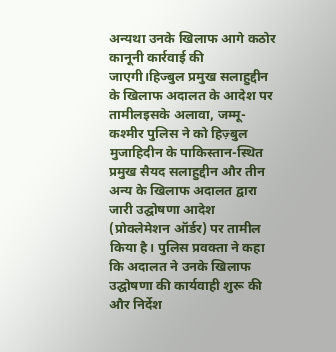अन्यथा उनके खिलाफ आगे कठोर कानूनी कार्रवाई की जाएगी।हिज्बुल प्रमुख सलाहुद्दीन के खिलाफ अदालत के आदेश पर तामीलइसके अलावा, जम्मू-कश्मीर पुलिस ने को हिज़्बुल मुजाहिदीन के पाकिस्तान-स्थित प्रमुख सैयद सलाहुद्दीन और तीन अन्य के खिलाफ अदालत द्वारा जारी उद्घोषणा आदेश (प्रोक्लेमेशन ऑर्डर) पर तामील किया है। पुलिस प्रवक्ता ने कहा कि अदालत ने उनके खिलाफ उद्घोषणा की कार्यवाही शुरू की और निर्देश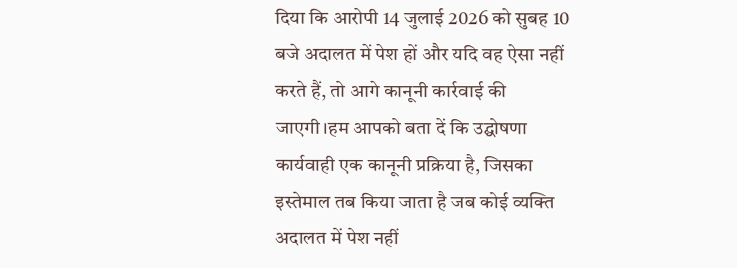दिया कि आरोपी 14 जुलाई 2026 को सुबह 10 बजे अदालत में पेश हों और यदि वह ऐसा नहीं करते हैं, तो आगे कानूनी कार्रवाई की जाएगी।हम आपको बता दें कि उद्घोषणा कार्यवाही एक कानूनी प्रक्रिया है, जिसका इस्तेमाल तब किया जाता है जब कोई व्यक्ति अदालत में पेश नहीं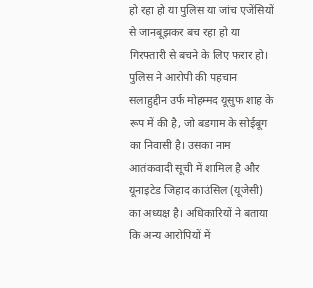हो रहा हो या पुलिस या जांच एजेंसियों से जानबूझकर बच रहा हो या गिरफ्तारी से बचने के लिए फरार हो। पुलिस ने आरोपी की पहचान सलाहुद्दीन उर्फ मोहम्मद यूसुफ शाह के रूप में की है, जो बडगाम के सोईबूग का निवासी है। उसका नाम आतंकवादी सूची में शामिल है और यूनाइटेड जिहाद काउंसिल (यूजेसी) का अध्यक्ष है। अधिकारियों ने बताया कि अन्य आरोपियों में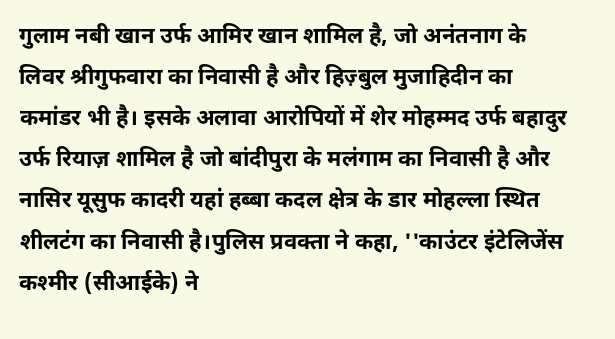गुलाम नबी खान उर्फ आमिर खान शामिल है, जो अनंतनाग के लिवर श्रीगुफवारा का निवासी है और हिज़्बुल मुजाहिदीन का कमांडर भी है। इसके अलावा आरोपियों में शेर मोहम्मद उर्फ बहादुर उर्फ रियाज़ शामिल है जो बांदीपुरा के मलंगाम का निवासी है और नासिर यूसुफ कादरी यहां हब्बा कदल क्षेत्र के डार मोहल्ला स्थित शीलटंग का निवासी है।पुलिस प्रवक्ता ने कहा, ''काउंटर इंटेलिजेंस कश्मीर (सीआईके) ने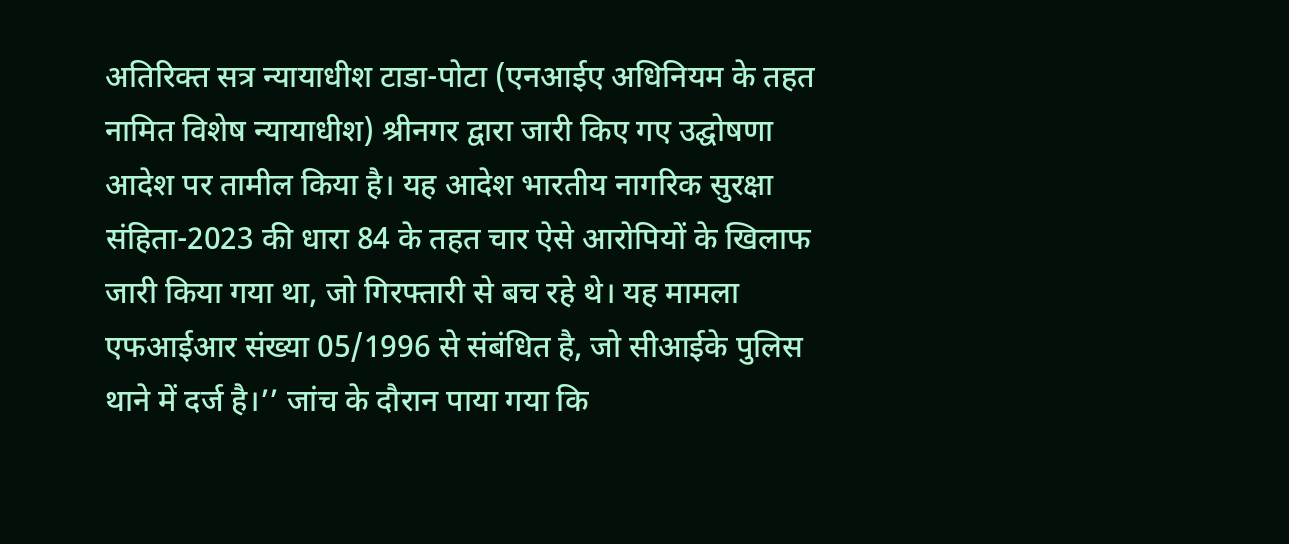अतिरिक्त सत्र न्यायाधीश टाडा-पोटा (एनआईए अधिनियम के तहत नामित विशेष न्यायाधीश) श्रीनगर द्वारा जारी किए गए उद्घोषणा आदेश पर तामील किया है। यह आदेश भारतीय नागरिक सुरक्षा संहिता-2023 की धारा 84 के तहत चार ऐसे आरोपियों के खिलाफ जारी किया गया था, जो गिरफ्तारी से बच रहे थे। यह मामला एफआईआर संख्या 05/1996 से संबंधित है, जो सीआईके पुलिस थाने में दर्ज है।’’ जांच के दौरान पाया गया कि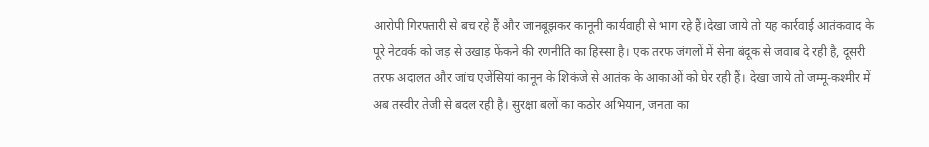आरोपी गिरफ्तारी से बच रहे हैं और जानबूझकर कानूनी कार्यवाही से भाग रहे हैं।देखा जाये तो यह कार्रवाई आतंकवाद के पूरे नेटवर्क को जड़ से उखाड़ फेंकने की रणनीति का हिस्सा है। एक तरफ जंगलों में सेना बंदूक से जवाब दे रही है, दूसरी तरफ अदालत और जांच एजेंसियां कानून के शिकंजे से आतंक के आकाओं को घेर रही हैं। देखा जाये तो जम्मू-कश्मीर में अब तस्वीर तेजी से बदल रही है। सुरक्षा बलों का कठोर अभियान, जनता का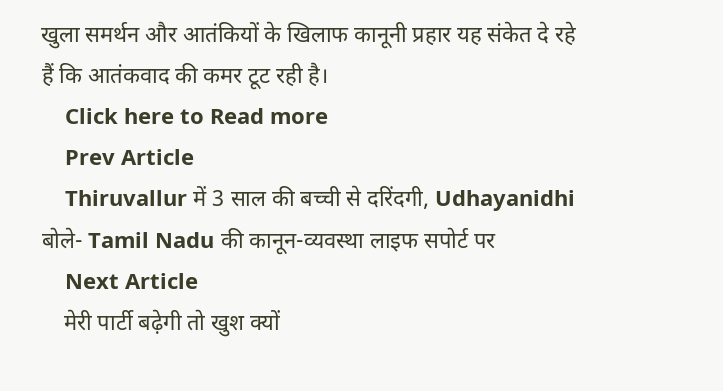खुला समर्थन और आतंकियों के खिलाफ कानूनी प्रहार यह संकेत दे रहे हैं कि आतंकवाद की कमर टूट रही है।
    Click here to Read more
    Prev Article
    Thiruvallur में 3 साल की बच्ची से दरिंदगी, Udhayanidhi बोले- Tamil Nadu की कानून-व्यवस्था लाइफ सपोर्ट पर
    Next Article
    मेरी पार्टी बढ़ेगी तो खुश क्यों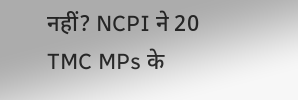नहीं? NCPI ने 20 TMC MPs के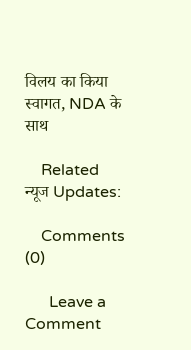विलय का किया स्वागत, NDA के साथ

    Related न्यूज Updates:

    Comments (0)

      Leave a Comment